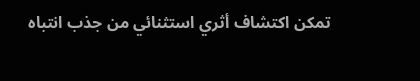تمكن اكتشاف أثري استثنائي من جذب انتباه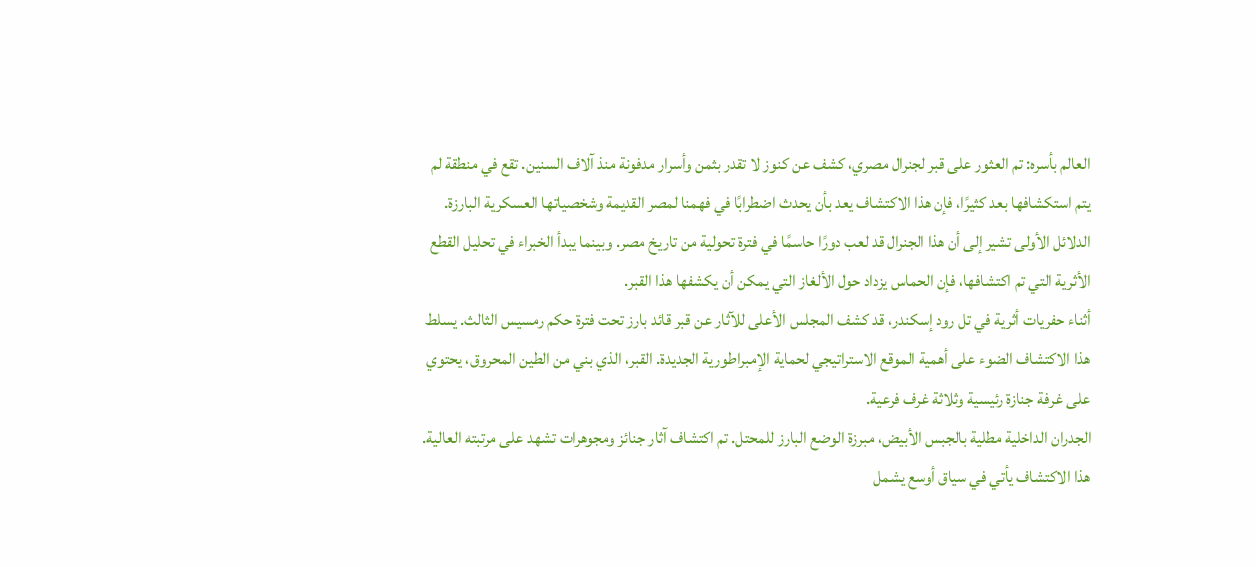العالم بأسره: تم العثور على قبر لجنرال مصري، كشف عن كنوز لا تقدر بثمن وأسرار مدفونة منذ آلاف السنين. تقع في منطقة لم يتم استكشافها بعد كثيرًا، فإن هذا الاكتشاف يعد بأن يحدث اضطرابًا في فهمنا لمصر القديمة وشخصياتها العسكرية البارزة.
الدلائل الأولى تشير إلى أن هذا الجنرال قد لعب دورًا حاسمًا في فترة تحولية من تاريخ مصر. وبينما يبدأ الخبراء في تحليل القطع الأثرية التي تم اكتشافها، فإن الحماس يزداد حول الألغاز التي يمكن أن يكشفها هذا القبر.
أثناء حفريات أثرية في تل رود إسكندر، قد كشف المجلس الأعلى للآثار عن قبر قائد بارز تحت فترة حكم رمسيس الثالث. يسلط هذا الاكتشاف الضوء على أهمية الموقع الاستراتيجي لحماية الإمبراطورية الجديدة. القبر، الذي بني من الطين المحروق، يحتوي على غرفة جنازة رئيسية وثلاثة غرف فرعية.
الجدران الداخلية مطلية بالجبس الأبيض، مبرزة الوضع البارز للمحتل. تم اكتشاف آثار جنائز ومجوهرات تشهد على مرتبته العالية. هذا الاكتشاف يأتي في سياق أوسع يشمل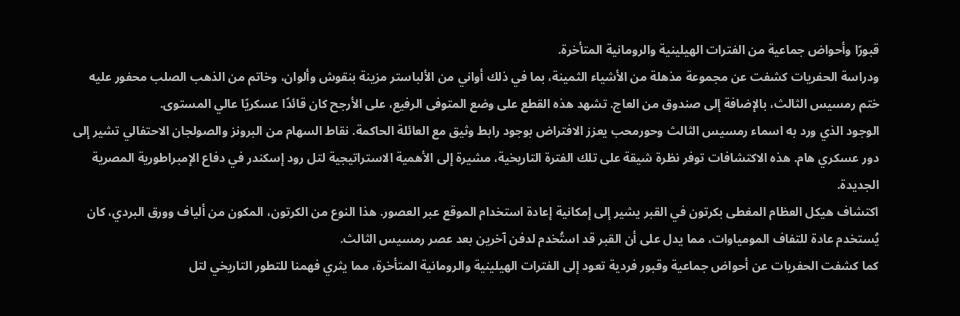قبورًا وأحواض جماعية من الفترات الهيلينية والرومانية المتأخرة.
ودراسة الحفريات كشفت عن مجموعة مذهلة من الأشياء الثمينة، بما في ذلك أواني من الألباستر مزينة بنقوش وألوان، وخاتم من الذهب الصلب محفور عليه ختم رمسيس الثالث، بالإضافة إلى صندوق من العاج. تشهد هذه القطع على وضع المتوفى الرفيع، على الأرجح كان قائدًا عسكريًا عالي المستوى.
الوجود الذي ورد به اسماء رمسيس الثالث وحورمحب يعزز الافتراض بوجود رابط وثيق مع العائلة الحاكمة. نقاط السهام من البرونز والصولجان الاحتفالي تشير إلى دور عسكري هام. هذه الاكتشافات توفر نظرة شيقة على تلك الفترة التاريخية، مشيرة إلى الأهمية الاستراتيجية لتل رود إسكندر في دفاع الإمبراطورية المصرية الجديدة.
اكتشاف هيكل العظام المغطى بكرتون في القبر يشير إلى إمكانية إعادة استخدام الموقع عبر العصور. هذا النوع من الكرتون، المكون من ألياف وورق البردي، كان يُستخدم عادة للتفاف المومياوات، مما يدل على أن القبر قد استُخدم لدفن آخرين بعد عصر رمسيس الثالث.
كما كشفت الحفريات عن أحواض جماعية وقبور فردية تعود إلى الفترات الهيلينية والرومانية المتأخرة، مما يثري فهمنا للتطور التاريخي لتل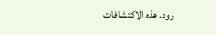رود. هذه الاكتشافات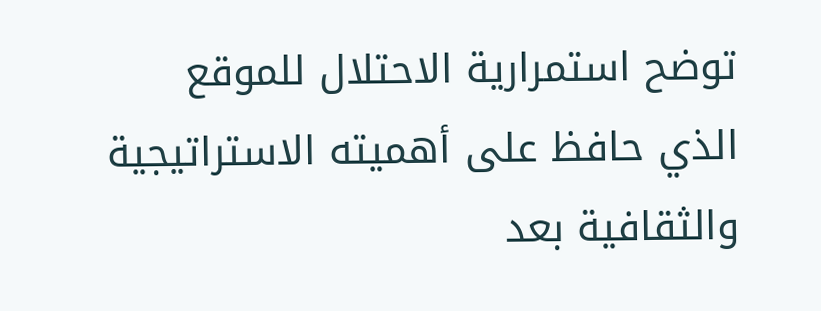توضح استمرارية الاحتلال للموقع الذي حافظ على أهميته الاستراتيجية والثقافية بعد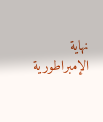نهاية الإمبراطورية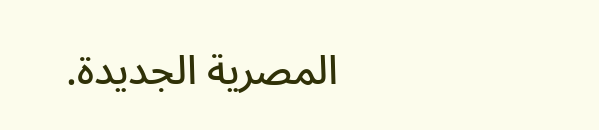المصرية الجديدة.